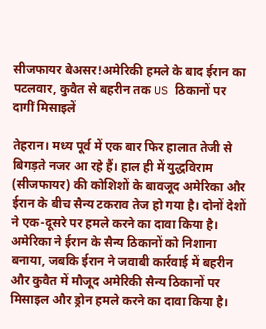सीजफायर बेअसर!अमेरिकी हमले के बाद ईरान का पटलवार, कुवैत से बहरीन तक US ठिकानों पर दागीं मिसाइलें

तेहरान। मध्य पूर्व में एक बार फिर हालात तेजी से बिगड़ते नजर आ रहे हैं। हाल ही में युद्धविराम (सीजफायर) की कोशिशों के बावजूद अमेरिका और ईरान के बीच सैन्य टकराव तेज हो गया है। दोनों देशों ने एक-दूसरे पर हमले करने का दावा किया है। अमेरिका ने ईरान के सैन्य ठिकानों को निशाना बनाया, जबकि ईरान ने जवाबी कार्रवाई में बहरीन और कुवैत में मौजूद अमेरिकी सैन्य ठिकानों पर मिसाइल और ड्रोन हमले करने का दावा किया है।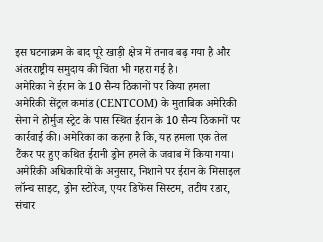इस घटनाक्रम के बाद पूरे खाड़ी क्षेत्र में तनाव बढ़ गया है और अंतरराष्ट्रीय समुदाय की चिंता भी गहरा गई है।
अमेरिका ने ईरान के 10 सैन्य ठिकानों पर किया हमला
अमेरिकी सेंट्रल कमांड (CENTCOM) के मुताबिक अमेरिकी सेना ने होर्मुज स्ट्रेट के पास स्थित ईरान के 10 सैन्य ठिकानों पर कार्रवाई की। अमेरिका का कहना है कि, यह हमला एक तेल टैंकर पर हुए कथित ईरानी ड्रोन हमले के जवाब में किया गया।
अमेरिकी अधिकारियों के अनुसार, निशाने पर ईरान के मिसाइल लॉन्च साइट, ड्रोन स्टोरेज, एयर डिफेंस सिस्टम, तटीय रडार, संचार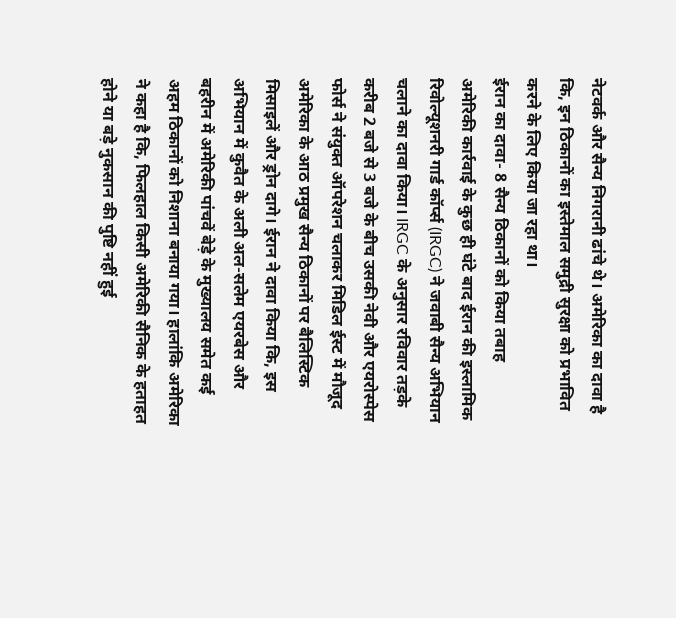नेटवर्क और सैन्य निगरानी ढांचे थे। अमेरिका का दावा है कि, इन ठिकानों का इस्तेमाल समुद्री सुरक्षा को प्रभावित करने के लिए किया जा रहा था।
ईरान का दावा- 8 सैन्य ठिकानों को किया तबाह
अमेरिकी कार्रवाई के कुछ ही घंटे बाद ईरान की इस्लामिक रिवोल्यूशनरी गार्ड कॉर्प्स (IRGC) ने जवाबी सैन्य अभियान चलाने का दावा किया। IRGC के अनुसार रविवार तड़के करीब 2 बजे से 3 बजे के बीच उसकी नेवी और एयरोस्पेस फोर्स ने संयुक्त ऑपरेशन चलाकर मिडिल ईस्ट में मौजूद अमेरिका के आठ प्रमुख सैन्य ठिकानों पर बैलिस्टिक मिसाइलें और ड्रोन दागे। ईरान ने दावा किया कि, इस अभियान में कुवैत के अली अल-सलेम एयरबेस और बहरीन में अमेरिकी पांचवें बेड़े के मुख्यालय समेत कई अहम ठिकानों को निशाना बनाया गया। हालांकि अमेरिका ने कहा है कि, फिलहाल किसी अमेरिकी सैनिक के हताहत होने या बड़े नुकसान की पुष्टि नहीं हुई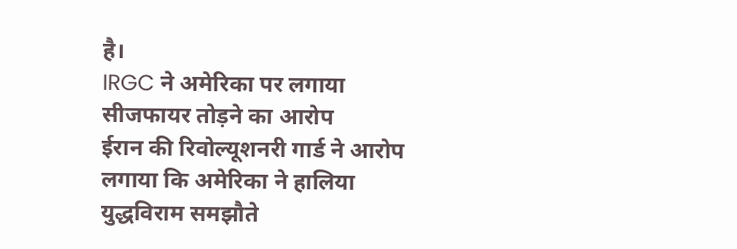है।
IRGC ने अमेरिका पर लगाया सीजफायर तोड़ने का आरोप
ईरान की रिवोल्यूशनरी गार्ड ने आरोप लगाया कि अमेरिका ने हालिया युद्धविराम समझौते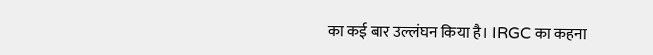का कई बार उल्लंघन किया है। IRGC का कहना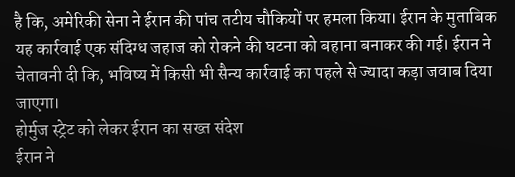है कि, अमेरिकी सेना ने ईरान की पांच तटीय चौकियों पर हमला किया। ईरान के मुताबिक यह कार्रवाई एक संदिग्ध जहाज को रोकने की घटना को बहाना बनाकर की गई। ईरान ने चेतावनी दी कि, भविष्य में किसी भी सैन्य कार्रवाई का पहले से ज्यादा कड़ा जवाब दिया जाएगा।
होर्मुज स्ट्रेट को लेकर ईरान का सख्त संदेश
ईरान ने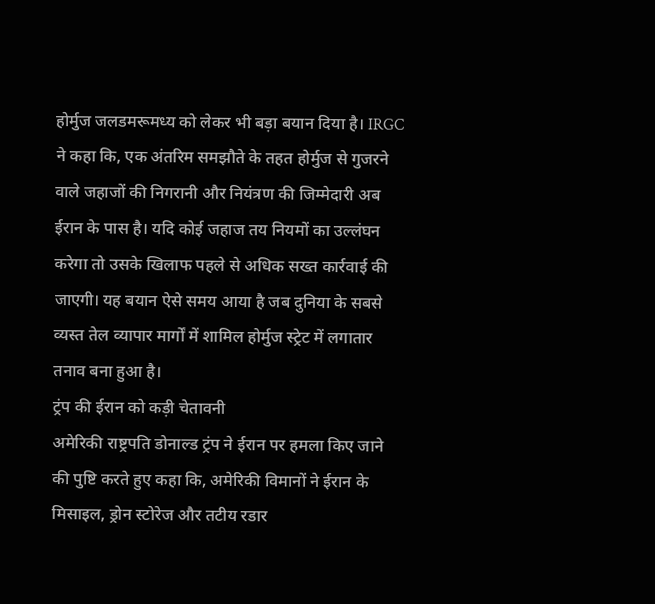होर्मुज जलडमरूमध्य को लेकर भी बड़ा बयान दिया है। IRGC ने कहा कि, एक अंतरिम समझौते के तहत होर्मुज से गुजरने वाले जहाजों की निगरानी और नियंत्रण की जिम्मेदारी अब ईरान के पास है। यदि कोई जहाज तय नियमों का उल्लंघन करेगा तो उसके खिलाफ पहले से अधिक सख्त कार्रवाई की जाएगी। यह बयान ऐसे समय आया है जब दुनिया के सबसे व्यस्त तेल व्यापार मार्गों में शामिल होर्मुज स्ट्रेट में लगातार तनाव बना हुआ है।
ट्रंप की ईरान को कड़ी चेतावनी
अमेरिकी राष्ट्रपति डोनाल्ड ट्रंप ने ईरान पर हमला किए जाने की पुष्टि करते हुए कहा कि, अमेरिकी विमानों ने ईरान के मिसाइल, ड्रोन स्टोरेज और तटीय रडार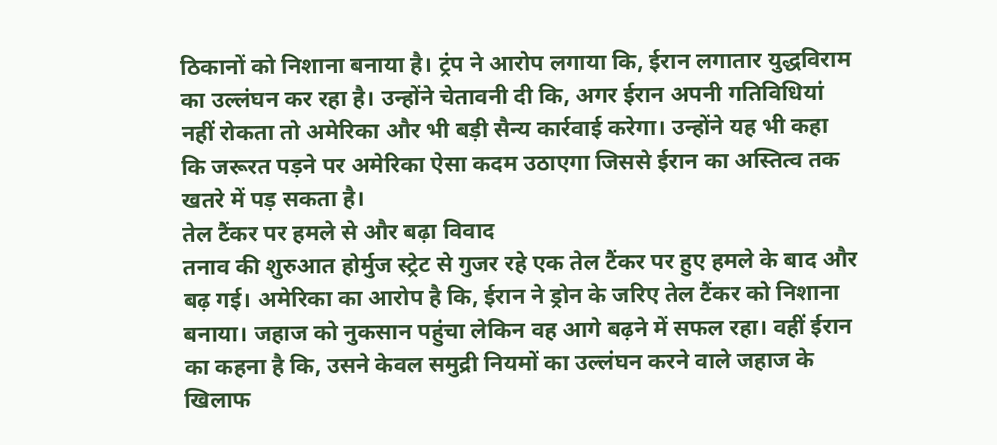ठिकानों को निशाना बनाया है। ट्रंप ने आरोप लगाया कि, ईरान लगातार युद्धविराम का उल्लंघन कर रहा है। उन्होंने चेतावनी दी कि, अगर ईरान अपनी गतिविधियां नहीं रोकता तो अमेरिका और भी बड़ी सैन्य कार्रवाई करेगा। उन्होंने यह भी कहा कि जरूरत पड़ने पर अमेरिका ऐसा कदम उठाएगा जिससे ईरान का अस्तित्व तक खतरे में पड़ सकता है।
तेल टैंकर पर हमले से और बढ़ा विवाद
तनाव की शुरुआत होर्मुज स्ट्रेट से गुजर रहे एक तेल टैंकर पर हुए हमले के बाद और बढ़ गई। अमेरिका का आरोप है कि, ईरान ने ड्रोन के जरिए तेल टैंकर को निशाना बनाया। जहाज को नुकसान पहुंचा लेकिन वह आगे बढ़ने में सफल रहा। वहीं ईरान का कहना है कि, उसने केवल समुद्री नियमों का उल्लंघन करने वाले जहाज के खिलाफ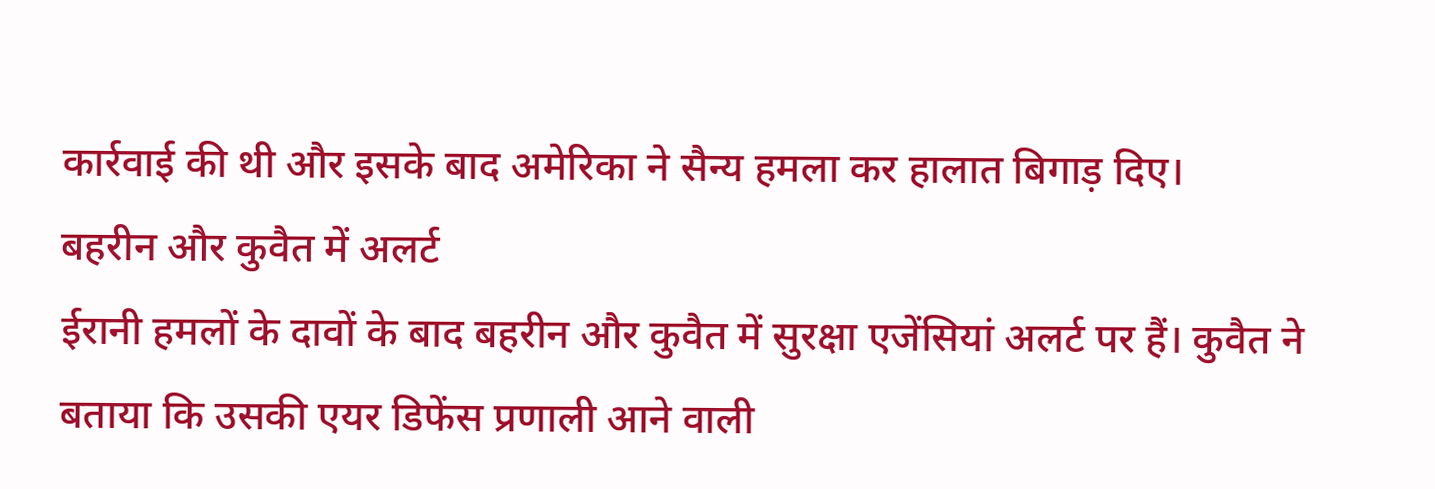कार्रवाई की थी और इसके बाद अमेरिका ने सैन्य हमला कर हालात बिगाड़ दिए।
बहरीन और कुवैत में अलर्ट
ईरानी हमलों के दावों के बाद बहरीन और कुवैत में सुरक्षा एजेंसियां अलर्ट पर हैं। कुवैत ने बताया कि उसकी एयर डिफेंस प्रणाली आने वाली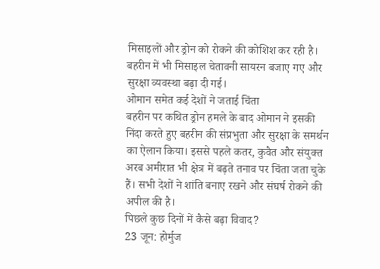मिसाइलों और ड्रोन को रोकने की कोशिश कर रही है। बहरीन में भी मिसाइल चेतावनी सायरन बजाए गए और सुरक्षा व्यवस्था बढ़ा दी गई।
ओमान समेत कई देशों ने जताई चिंता
बहरीन पर कथित ड्रोन हमले के बाद ओमान ने इसकी निंदा करते हुए बहरीन की संप्रभुता और सुरक्षा के समर्थन का ऐलान किया। इससे पहले कतर, कुवैत और संयुक्त अरब अमीरात भी क्षेत्र में बढ़ते तनाव पर चिंता जता चुके हैं। सभी देशों ने शांति बनाए रखने और संघर्ष रोकने की अपील की है।
पिछले कुछ दिनों में कैसे बढ़ा विवाद?
23 जून: होर्मुज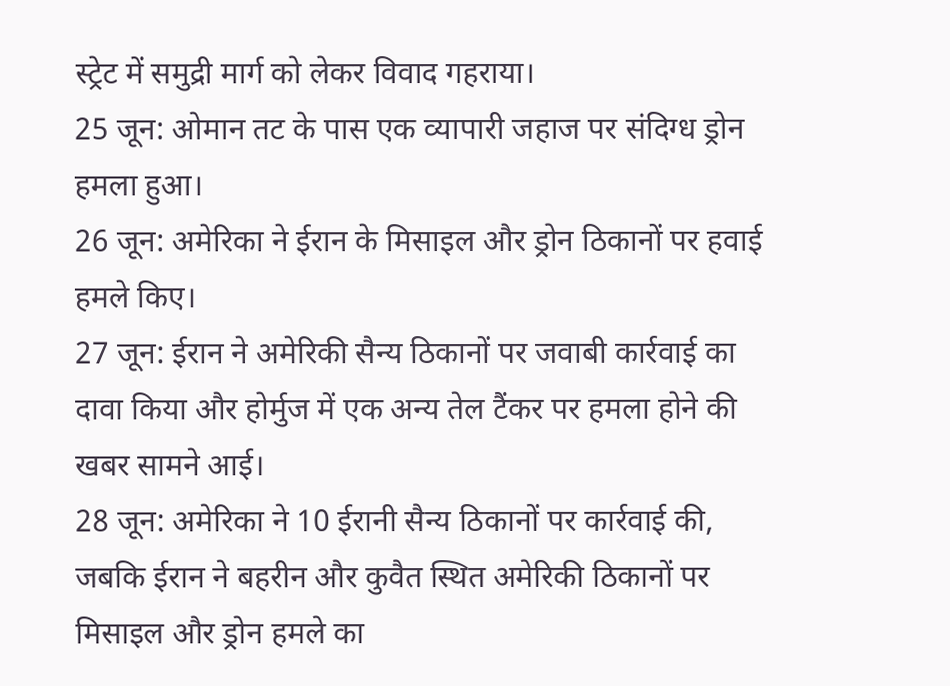स्ट्रेट में समुद्री मार्ग को लेकर विवाद गहराया।
25 जून: ओमान तट के पास एक व्यापारी जहाज पर संदिग्ध ड्रोन हमला हुआ।
26 जून: अमेरिका ने ईरान के मिसाइल और ड्रोन ठिकानों पर हवाई हमले किए।
27 जून: ईरान ने अमेरिकी सैन्य ठिकानों पर जवाबी कार्रवाई का दावा किया और होर्मुज में एक अन्य तेल टैंकर पर हमला होने की खबर सामने आई।
28 जून: अमेरिका ने 10 ईरानी सैन्य ठिकानों पर कार्रवाई की, जबकि ईरान ने बहरीन और कुवैत स्थित अमेरिकी ठिकानों पर मिसाइल और ड्रोन हमले का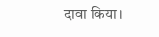दावा किया।